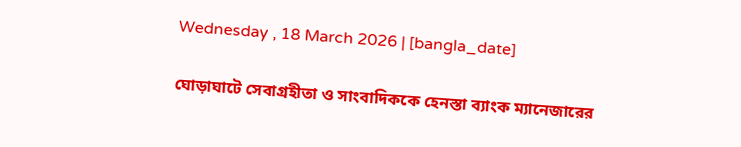Wednesday , 18 March 2026 | [bangla_date]

ঘোড়াঘাটে সেবাগ্রহীতা ও সাংবাদিককে হেনস্তা ব্যাংক ম্যানেজারের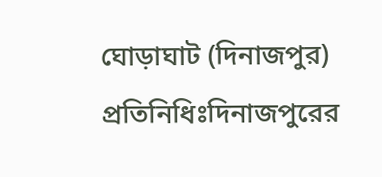ঘোড়াঘাট (দিনাজপুর) প্রতিনিধিঃদিনাজপুরের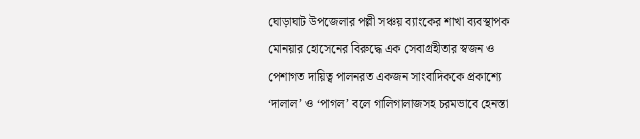ঘোড়াঘাট উপজেলার পল্লী সঞ্চয় ব্যাংকের শাখা ব্যবস্থাপক মোনয়ার হোসেনের বিরুদ্ধে এক সেবাগ্রহীতার স্বজন ও পেশাগত দায়িত্ব পালনরত একজন সাংবাদিককে প্রকাশ্যে ‘দালাল’ ও ‘পাগল’ বলে গালিগালাজসহ চরমভাবে হেনস্তা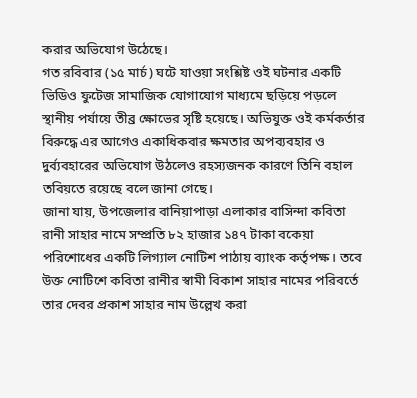করার অভিযোগ উঠেছে।
গত রবিবার (১৫ মার্চ) ঘটে যাওয়া সংশ্লিষ্ট ওই ঘটনার একটি ভিডিও ফুটেজ সামাজিক যোগাযোগ মাধ্যমে ছড়িয়ে পড়লে স্থানীয় পর্যায়ে তীব্র ক্ষোভের সৃষ্টি হয়েছে। অভিযুক্ত ওই কর্মকর্তার বিরুদ্ধে এর আগেও একাধিকবার ক্ষমতার অপব্যবহার ও দুর্ব্যবহারের অভিযোগ উঠলেও রহস্যজনক কারণে তিনি বহাল তবিয়তে রয়েছে বলে জানা গেছে।
জানা যায়, উপজেলার বানিয়াপাড়া এলাকার বাসিন্দা কবিতা রানী সাহার নামে সম্প্রতি ৮২ হাজার ১৪৭ টাকা বকেয়া পরিশোধের একটি লিগ্যাল নোটিশ পাঠায় ব্যাংক কর্তৃপক্ষ। তবে উক্ত নোটিশে কবিতা রানীর স্বামী বিকাশ সাহার নামের পরিবর্তে তার দেবর প্রকাশ সাহার নাম উল্লেখ করা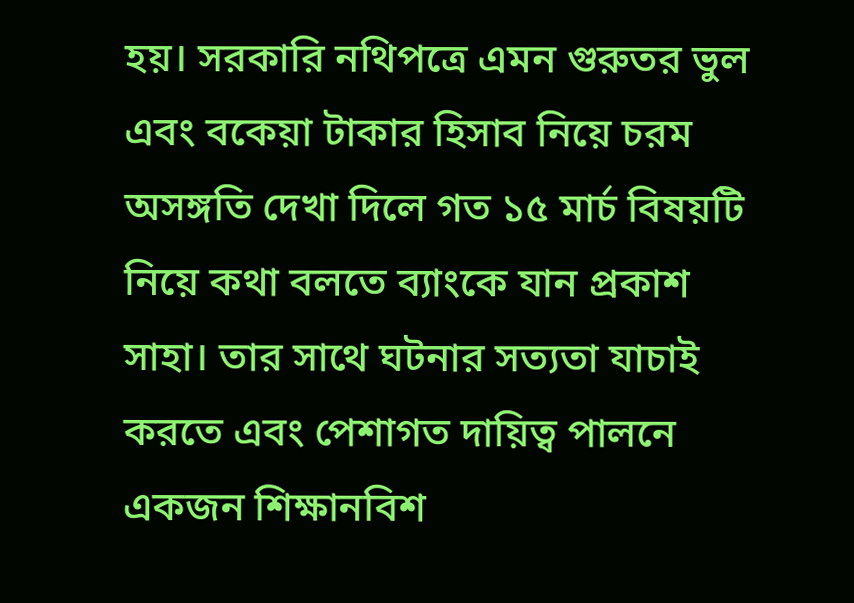হয়। সরকারি নথিপত্রে এমন গুরুতর ভুল এবং বকেয়া টাকার হিসাব নিয়ে চরম অসঙ্গতি দেখা দিলে গত ১৫ মার্চ বিষয়টি নিয়ে কথা বলতে ব্যাংকে যান প্রকাশ সাহা। তার সাথে ঘটনার সত্যতা যাচাই করতে এবং পেশাগত দায়িত্ব পালনে একজন শিক্ষানবিশ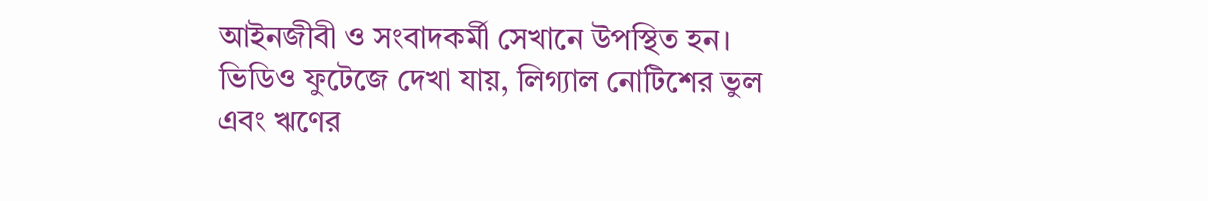আইনজীবী ও সংবাদকর্মী সেখানে উপস্থিত হন।
ভিডিও ফুটেজে দেখা যায়, লিগ্যাল নোটিশের ভুল এবং ঋণের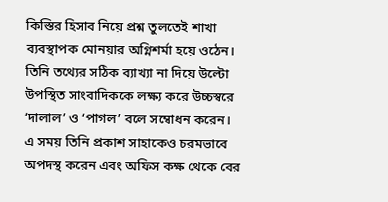কিস্তির হিসাব নিয়ে প্রশ্ন তুলতেই শাখা ব্যবস্থাপক মোনয়ার অগ্নিশর্মা হয়ে ওঠেন। তিনি তথ্যের সঠিক ব্যাখ্যা না দিয়ে উল্টো উপস্থিত সাংবাদিককে লক্ষ্য করে উচ্চস্বরে ‘দালাল’ ও ‘পাগল’ বলে সম্বোধন করেন। এ সময় তিনি প্রকাশ সাহাকেও চরমভাবে অপদস্থ করেন এবং অফিস কক্ষ থেকে বের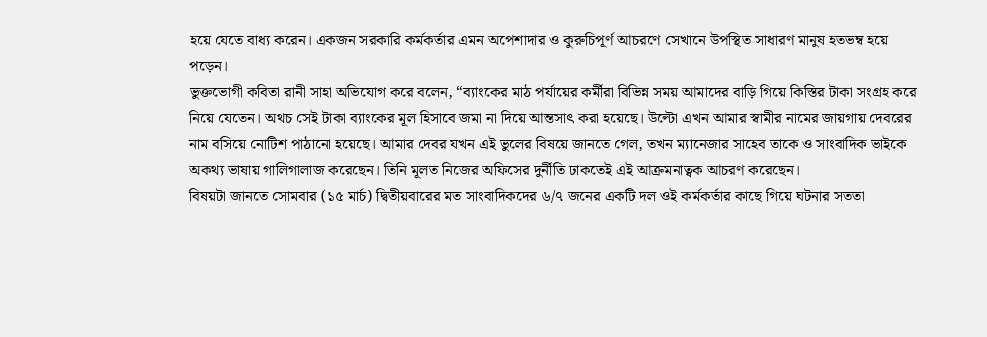হয়ে যেতে বাধ্য করেন। একজন সরকারি কর্মকর্তার এমন অপেশাদার ও কুরুচিপূর্ণ আচরণে সেখানে উপস্থিত সাধারণ মানুষ হতভম্ব হয়ে পড়েন।
ভুক্তভোগী কবিতা রানী সাহা অভিযোগ করে বলেন, “ব্যাংকের মাঠ পর্যায়ের কর্মীরা বিভিন্ন সময় আমাদের বাড়ি গিয়ে কিস্তির টাকা সংগ্রহ করে নিয়ে যেতেন। অথচ সেই টাকা ব্যাংকের মূল হিসাবে জমা না দিয়ে আন্তসাৎ করা হয়েছে। উল্টো এখন আমার স্বামীর নামের জায়গায় দেবরের নাম বসিয়ে নোটিশ পাঠানো হয়েছে। আমার দেবর যখন এই ভুলের বিষয়ে জানতে গেল, তখন ম্যানেজার সাহেব তাকে ও সাংবাদিক ভাইকে অকথ্য ভাষায় গালিগালাজ করেছেন। তিনি মূলত নিজের অফিসের দুর্নীতি ঢাকতেই এই আক্রমনাত্বক আচরণ করেছেন।
বিষয়টা জানতে সোমবার (১৫ মার্চ) দ্বিতীয়বারের মত সাংবাদিকদের ৬/৭ জনের একটি দল ওই কর্মকর্তার কাছে গিয়ে ঘটনার সততা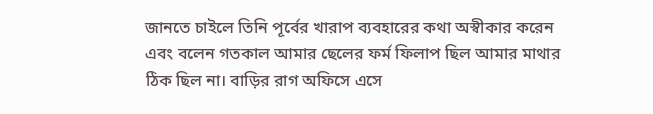জানতে চাইলে তিনি পূর্বের খারাপ ব্যবহারের কথা অস্বীকার করেন এবং বলেন গতকাল আমার ছেলের ফর্ম ফিলাপ ছিল আমার মাথার ঠিক ছিল না। বাড়ির রাগ অফিসে এসে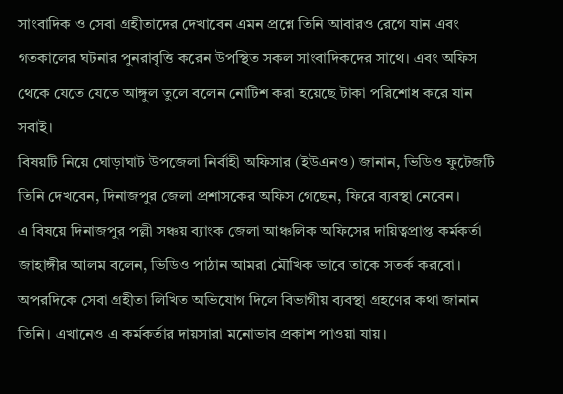সাংবাদিক ও সেবা গ্রহীতাদের দেখাবেন এমন প্রশ্নে তিনি আবারও রেগে যান এবং গতকালের ঘটনার পুনরাবৃত্তি করেন উপস্থিত সকল সাংবাদিকদের সাথে। এবং অফিস থেকে যেতে যেতে আঙ্গুল তুলে বলেন নোটিশ করা হয়েছে টাকা পরিশোধ করে যান সবাই।
বিষয়টি নিয়ে ঘোড়াঘাট উপজেলা নির্বাহী অফিসার (ইউএনও) জানান, ভিডিও ফুটেজটি তিনি দেখবেন, দিনাজপুর জেলা প্রশাসকের অফিস গেছেন, ফিরে ব্যবস্থা নেবেন।
এ বিষয়ে দিনাজপুর পল্লী সঞ্চয় ব্যাংক জেলা আঞ্চলিক অফিসের দায়িত্বপ্রাপ্ত কর্মকর্তা জাহাঙ্গীর আলম বলেন, ভিডিও পাঠান আমরা মৌখিক ভাবে তাকে সতর্ক করবো। অপরদিকে সেবা গ্রহীতা লিখিত অভিযোগ দিলে বিভাগীয় ব্যবস্থা গ্রহণের কথা জানান তিনি। এখানেও এ কর্মকর্তার দায়সারা মনোভাব প্রকাশ পাওয়া যায়।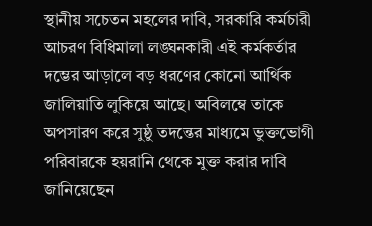স্থানীয় সচেতন মহলের দাবি, সরকারি কর্মচারী আচরণ বিধিমালা লঙ্ঘনকারী এই কর্মকর্তার দম্ভের আড়ালে বড় ধরণের কোনো আর্থিক জালিয়াতি লুকিয়ে আছে। অবিলম্বে তাকে অপসারণ করে সুষ্ঠু তদন্তের মাধ্যমে ভুক্তভোগী পরিবারকে হয়রানি থেকে মুক্ত করার দাবি জানিয়েছেন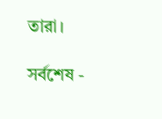তারা।

সর্বশেষ -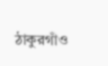ঠাকুরগাঁও